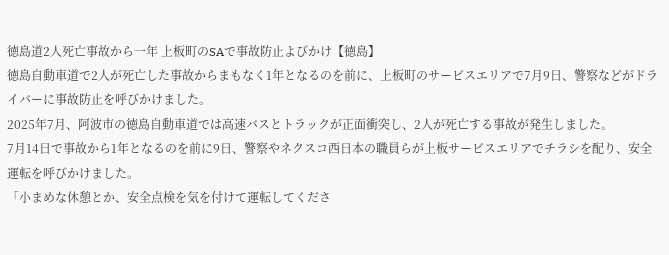徳島道2人死亡事故から一年 上板町のSAで事故防止よびかけ【徳島】
徳島自動車道で2人が死亡した事故からまもなく1年となるのを前に、上板町のサービスエリアで7月9日、警察などがドライバーに事故防止を呼びかけました。
2025年7月、阿波市の徳島自動車道では高速バスとトラックが正面衝突し、2人が死亡する事故が発生しました。
7月14日で事故から1年となるのを前に9日、警察やネクスコ西日本の職員らが上板サービスエリアでチラシを配り、安全運転を呼びかけました。
「小まめな休憩とか、安全点検を気を付けて運転してくださ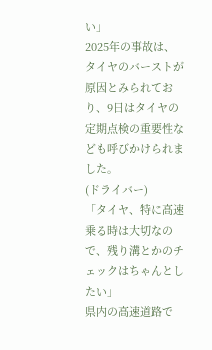い」
2025年の事故は、タイヤのバーストが原因とみられており、9日はタイヤの定期点検の重要性なども呼びかけられました。
(ドライバー)
「タイヤ、特に高速乗る時は大切なので、残り溝とかのチェックはちゃんとしたい」
県内の高速道路で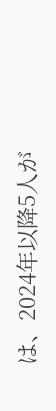は、2024年以降5人が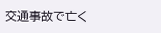交通事故で亡く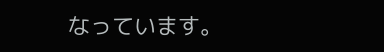なっています。